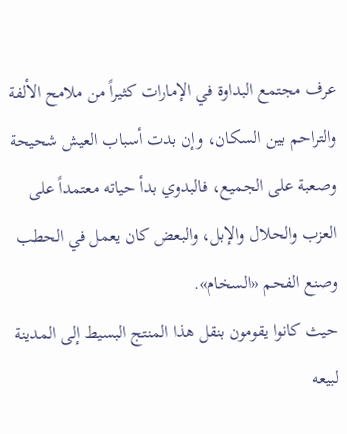عرف مجتمع البداوة في الإمارات كثيراً من ملامح الألفة والتراحم بين السكان، وإن بدت أسباب العيش شحيحة وصعبة على الجميع، فالبدوي بدأ حياته معتمداً على العزب والحلال والإبل، والبعض كان يعمل في الحطب وصنع الفحم «السخام».
حيث كانوا يقومون بنقل هذا المنتج البسيط إلى المدينة لبيعه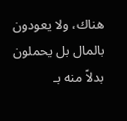هناك، ولا يعودون بالمال بل يحملون بدلاً منه بـ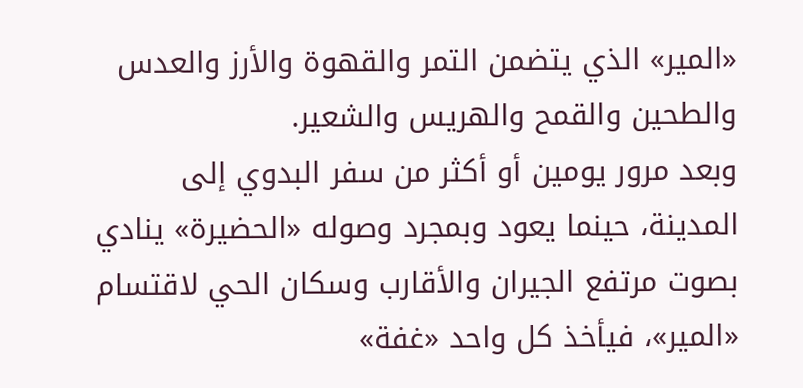«المير» الذي يتضمن التمر والقهوة والأرز والعدس والطحين والقمح والهريس والشعير.
وبعد مرور يومين أو أكثر من سفر البدوي إلى المدينة، حينما يعود وبمجرد وصوله «الحضيرة» ينادي بصوت مرتفع الجيران والأقارب وسكان الحي لاقتسام «المير»، فيأخذ كل واحد «غفة»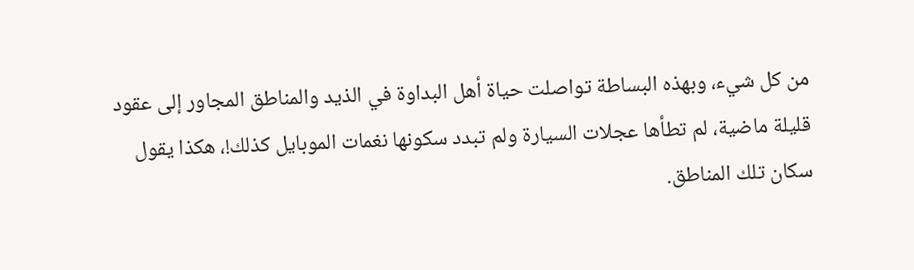من كل شيء، وبهذه البساطة تواصلت حياة أهل البداوة في الذيد والمناطق المجاور إلى عقود قليلة ماضية، لم تطأها عجلات السيارة ولم تبدد سكونها نغمات الموبايل كذلك!، هكذا يقول سكان تلك المناطق.